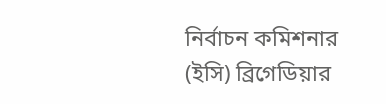নির্বাচন কমিশনার (ইসি) ব্রিগেডিয়ার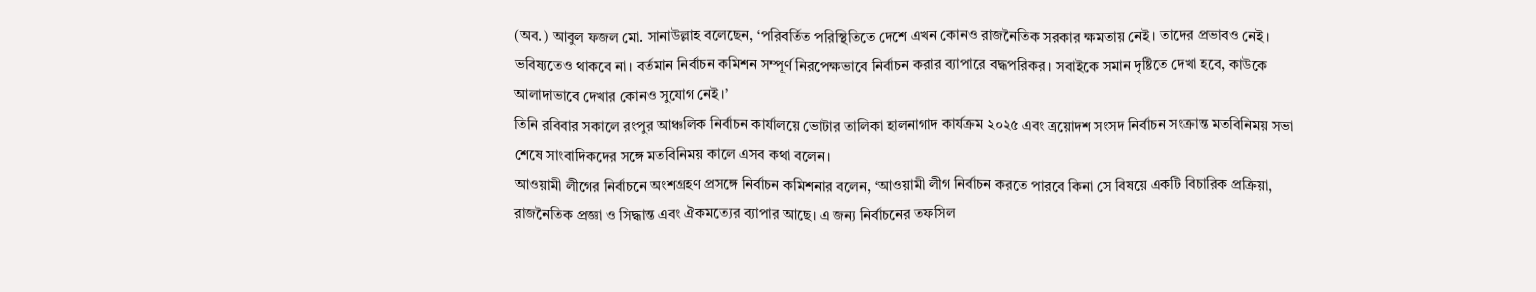(অব.) আবুল ফজল মো. সানাউল্লাহ বলেছেন, ‘পরিবর্তিত পরিস্থিতিতে দেশে এখন কোনও রাজনৈতিক সরকার ক্ষমতায় নেই। তাদের প্রভাবও নেই। ভবিষ্যতেও থাকবে না। বর্তমান নির্বাচন কমিশন সম্পূর্ণ নিরপেক্ষভাবে নির্বাচন করার ব্যাপারে বদ্ধপরিকর। সবাইকে সমান দৃষ্টিতে দেখা হবে, কাউকে আলাদাভাবে দেখার কোনও সুযোগ নেই।’
তিনি রবিবার সকালে রংপুর আঞ্চলিক নির্বাচন কার্যালয়ে ভোটার তালিকা হালনাগাদ কার্যক্রম ২০২৫ এবং ত্রয়োদশ সংসদ নির্বাচন সংক্রান্ত মতবিনিময় সভা শেষে সাংবাদিকদের সঙ্গে মতবিনিময় কালে এসব কথা বলেন।
আওয়ামী লীগের নির্বাচনে অংশগ্রহণ প্রসঙ্গে নির্বাচন কমিশনার বলেন, ‘আওয়ামী লীগ নির্বাচন করতে পারবে কিনা সে বিষয়ে একটি বিচারিক প্রক্রিয়া, রাজনৈতিক প্রজ্ঞা ও সিদ্ধান্ত এবং ঐকমত্যের ব্যাপার আছে। এ জন্য নির্বাচনের তফসিল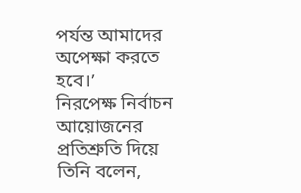পর্যন্ত আমাদের অপেক্ষা করতে হবে।’
নিরপেক্ষ নির্বাচন আয়োজনের প্রতিশ্রুতি দিয়ে তিনি বলেন,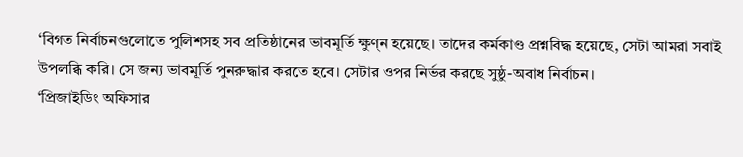‘বিগত নির্বাচনগুলোতে পুলিশসহ সব প্রতিষ্ঠানের ভাবমূর্তি ক্ষুণ্ন হয়েছে। তাদের কর্মকাণ্ড প্রশ্নবিদ্ধ হয়েছে, সেটা আমরা সবাই উপলব্ধি করি। সে জন্য ভাবমূর্তি পুনরুদ্ধার করতে হবে। সেটার ওপর নির্ভর করছে সুষ্ঠু-অবাধ নির্বাচন।
‘প্রিজাইডিং অফিসার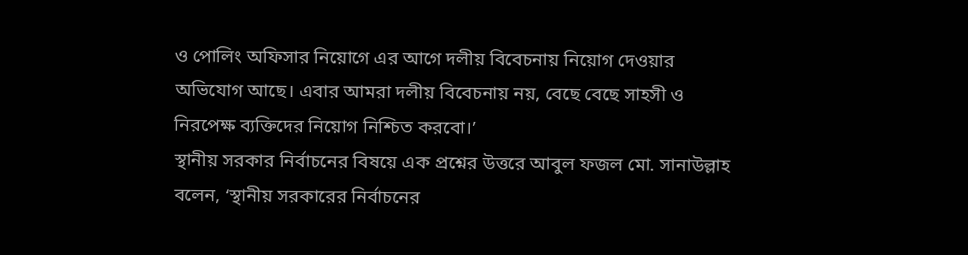ও পোলিং অফিসার নিয়োগে এর আগে দলীয় বিবেচনায় নিয়োগ দেওয়ার অভিযোগ আছে। এবার আমরা দলীয় বিবেচনায় নয়, বেছে বেছে সাহসী ও নিরপেক্ষ ব্যক্তিদের নিয়োগ নিশ্চিত করবো।’
স্থানীয় সরকার নির্বাচনের বিষয়ে এক প্রশ্নের উত্তরে আবুল ফজল মো. সানাউল্লাহ বলেন, ‘স্থানীয় সরকারের নির্বাচনের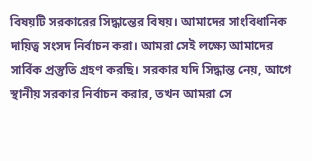বিষয়টি সরকারের সিদ্ধান্তের বিষয়। আমাদের সাংবিধানিক দায়িত্ব সংসদ নির্বাচন করা। আমরা সেই লক্ষ্যে আমাদের সার্বিক প্রস্তুতি গ্রহণ করছি। সরকার যদি সিদ্ধান্ত নেয়, আগে স্থানীয় সরকার নির্বাচন করার, তখন আমরা সে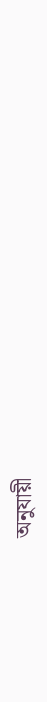অনুযায়ী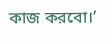কাজ করবো।’